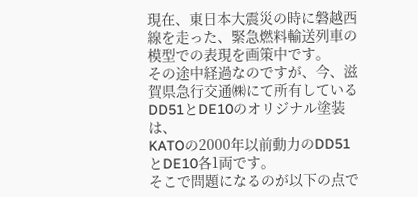現在、東日本大震災の時に磐越西線を走った、緊急燃料輸送列車の模型での表現を画策中です。
その途中経過なのですが、今、滋賀県急行交通㈱にて所有しているDD51とDE10のオリジナル塗装は、
KATOの2000年以前動力のDD51とDE10各1両です。
そこで問題になるのが以下の点で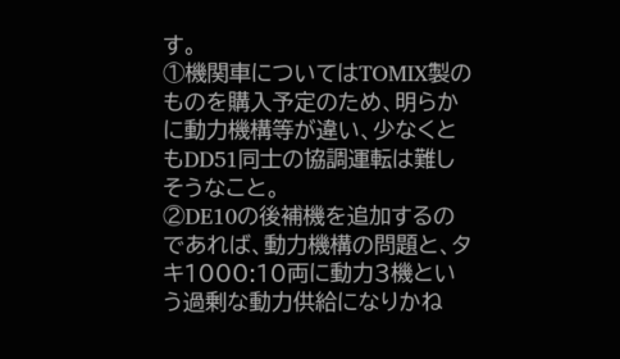す。
①機関車についてはTOMIX製のものを購入予定のため、明らかに動力機構等が違い、少なくともDD51同士の協調運転は難しそうなこと。
②DE10の後補機を追加するのであれば、動力機構の問題と、タキ1000:10両に動力3機という過剰な動力供給になりかね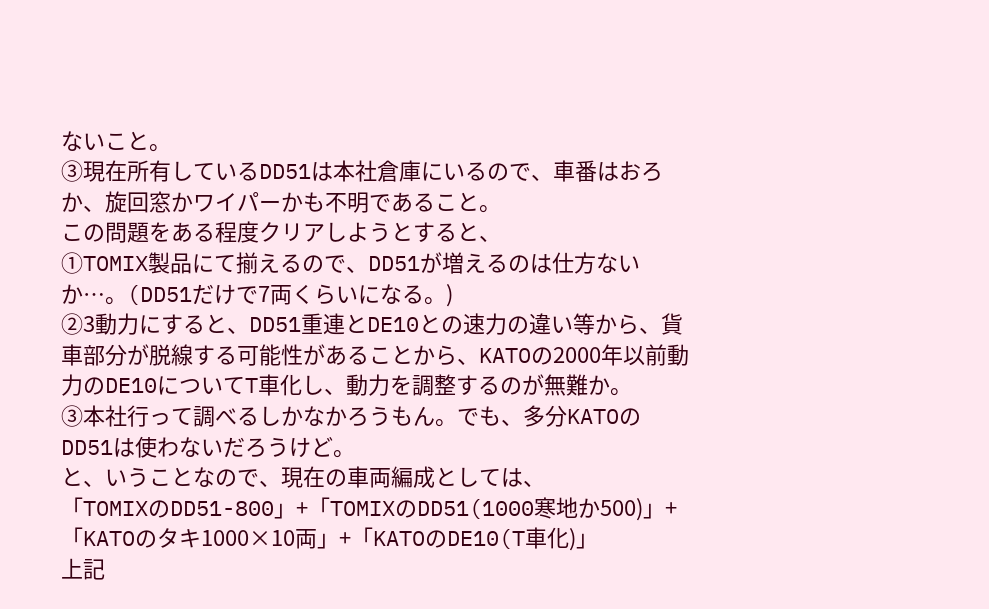ないこと。
③現在所有しているDD51は本社倉庫にいるので、車番はおろか、旋回窓かワイパーかも不明であること。
この問題をある程度クリアしようとすると、
①TOMIX製品にて揃えるので、DD51が増えるのは仕方ないか…。(DD51だけで7両くらいになる。)
②3動力にすると、DD51重連とDE10との速力の違い等から、貨車部分が脱線する可能性があることから、KATOの2000年以前動力のDE10についてT車化し、動力を調整するのが無難か。
③本社行って調べるしかなかろうもん。でも、多分KATOのDD51は使わないだろうけど。
と、いうことなので、現在の車両編成としては、
「TOMIXのDD51-800」+「TOMIXのDD51(1000寒地か500)」+「KATOのタキ1000×10両」+「KATOのDE10(T車化)」
上記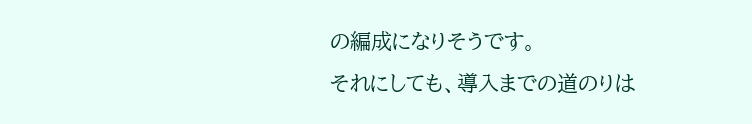の編成になりそうです。
それにしても、導入までの道のりは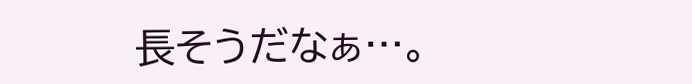長そうだなぁ…。